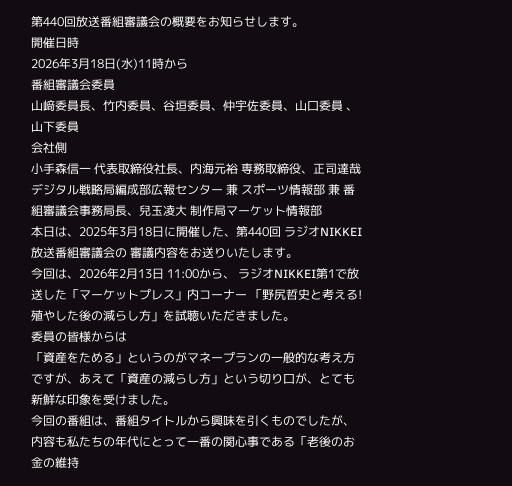第440回放送番組審議会の概要をお知らせします。
開催日時
2026年3月18日(水)11時から
番組審議会委員
山﨑委員長、竹内委員、谷垣委員、仲宇佐委員、山口委員 、山下委員
会社側
小手森信一 代表取締役社長、内海元裕 専務取締役、正司達哉 デジタル戦略局編成部広報センター 兼 スポーツ情報部 兼 番組審議会事務局長、兒玉凌大 制作局マーケット情報部
本日は、2025年3月18日に開催した、第440回 ラジオNIKKEI 放送番組審議会の 審議内容をお送りいたします。
今回は、2026年2月13日 11:00から、 ラジオNIKKEI第1で放送した「マーケットプレス」内コーナー 「野尻哲史と考える!殖やした後の減らし方」を試聴いただきました。
委員の皆様からは
「資産をためる」というのがマネープランの一般的な考え方ですが、あえて「資産の減らし方」という切り口が、とても新鮮な印象を受けました。
今回の番組は、番組タイトルから興味を引くものでしたが、内容も私たちの年代にとって一番の関心事である「老後のお金の維持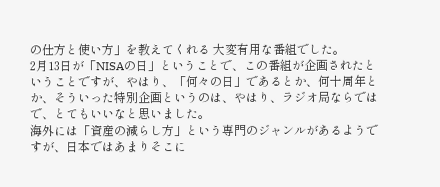の仕方と使い方」を教えてくれる 大変有用な番組でした。
2月13日が「NISAの日」ということで、この番組が企画されたということですが、やはり、「何々の日」であるとか、何十周年とか、そういった特別企画というのは、やはり、ラジオ局ならではで、とてもいいなと思いました。
海外には「資産の減らし方」という専門のジャンルがあるようですが、日本ではあまりそこに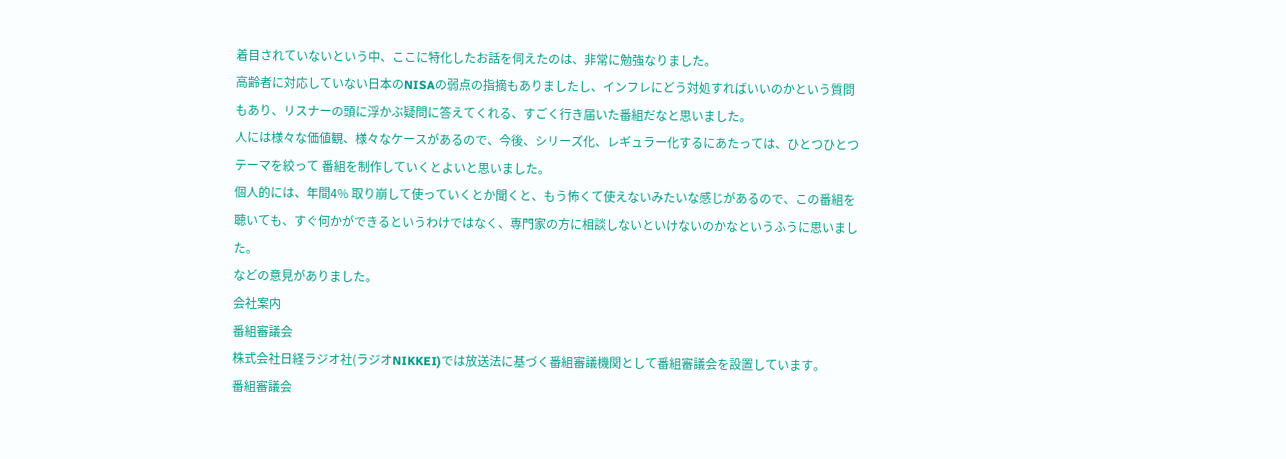着目されていないという中、ここに特化したお話を伺えたのは、非常に勉強なりました。
高齢者に対応していない日本のNISAの弱点の指摘もありましたし、インフレにどう対処すればいいのかという質問もあり、リスナーの頭に浮かぶ疑問に答えてくれる、すごく行き届いた番組だなと思いました。
人には様々な価値観、様々なケースがあるので、今後、シリーズ化、レギュラー化するにあたっては、ひとつひとつテーマを絞って 番組を制作していくとよいと思いました。
個人的には、年間4% 取り崩して使っていくとか聞くと、もう怖くて使えないみたいな感じがあるので、この番組を聴いても、すぐ何かができるというわけではなく、専門家の方に相談しないといけないのかなというふうに思いました。
などの意見がありました。
会社案内
番組審議会
株式会社日経ラジオ社(ラジオNIKKEI)では放送法に基づく番組審議機関として番組審議会を設置しています。
番組審議会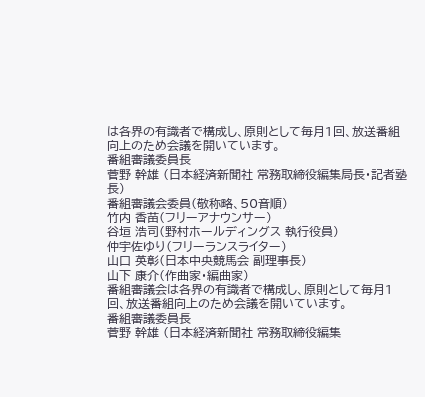は各界の有識者で構成し、原則として毎月1回、放送番組向上のため会議を開いています。
番組審議委員長
菅野 幹雄 (日本経済新聞社 常務取締役編集局長・記者塾長)
番組審議会委員(敬称略、50音順)
竹内 香苗(フリーアナウンサー)
谷垣 浩司(野村ホールディングス 執行役員)
仲宇佐ゆり(フリーランスライター)
山口 英彰(日本中央競馬会 副理事長)
山下 康介(作曲家・編曲家)
番組審議会は各界の有識者で構成し、原則として毎月1回、放送番組向上のため会議を開いています。
番組審議委員長
菅野 幹雄 (日本経済新聞社 常務取締役編集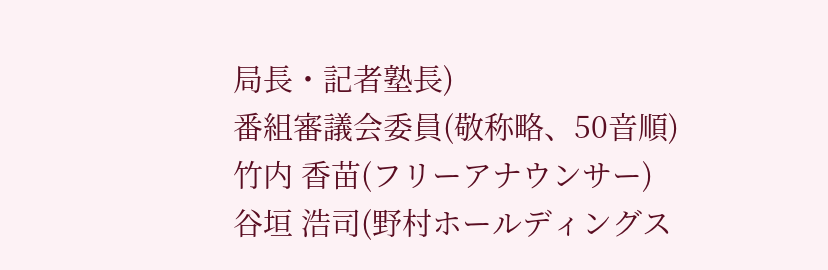局長・記者塾長)
番組審議会委員(敬称略、50音順)
竹内 香苗(フリーアナウンサー)
谷垣 浩司(野村ホールディングス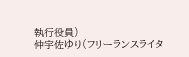執行役員)
仲宇佐ゆり(フリーランスライタ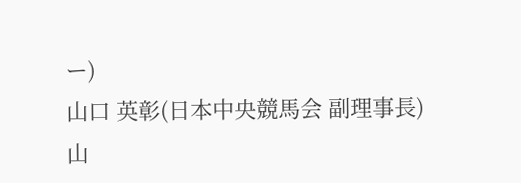ー)
山口 英彰(日本中央競馬会 副理事長)
山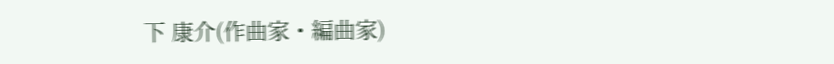下 康介(作曲家・編曲家)